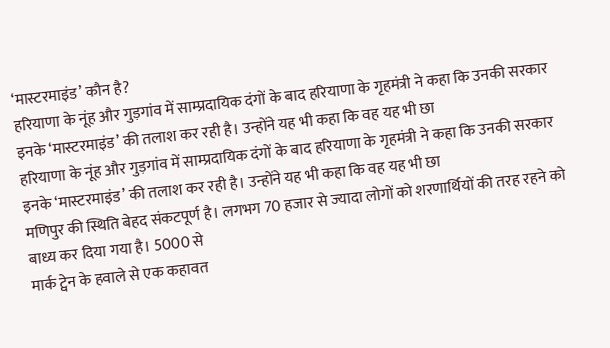‘मास्टरमाइंड’ कौन है?
हरियाणा के नूंह और गुड़गांव में साम्प्रदायिक दंगों के बाद हरियाणा के गृहमंत्री ने कहा कि उनकी सरकार इनके ‘मास्टरमाइंड’ की तलाश कर रही है। उन्होंने यह भी कहा कि वह यह भी छा
हरियाणा के नूंह और गुड़गांव में साम्प्रदायिक दंगों के बाद हरियाणा के गृहमंत्री ने कहा कि उनकी सरकार इनके ‘मास्टरमाइंड’ की तलाश कर रही है। उन्होंने यह भी कहा कि वह यह भी छा
मणिपुर की स्थिति बेहद संकटपूर्ण है। लगभग 70 हजार से ज्यादा लोगों को शरणार्थियों की तरह रहने को बाध्य कर दिया गया है। 5000 से
मार्क ट्वेन के हवाले से एक कहावत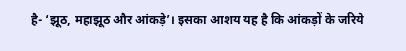है- ‘झूठ, महाझूठ और आंकड़े’। इसका आशय यह है कि आंकड़ों के जरिये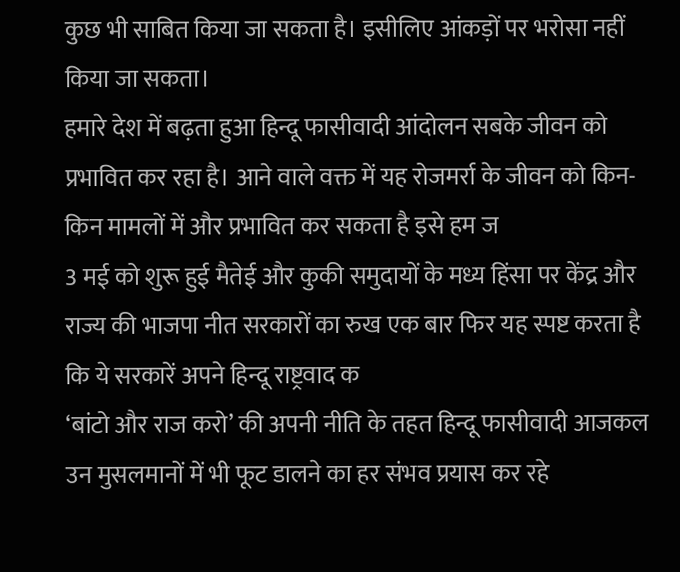कुछ भी साबित किया जा सकता है। इसीलिए आंकड़ों पर भरोसा नहीं किया जा सकता।
हमारे देश में बढ़ता हुआ हिन्दू फासीवादी आंदोलन सबके जीवन को प्रभावित कर रहा है। आने वाले वक्त में यह रोजमर्रा के जीवन को किन-किन मामलों में और प्रभावित कर सकता है इसे हम ज
3 मई को शुरू हुई मैतेई और कुकी समुदायों के मध्य हिंसा पर केंद्र और राज्य की भाजपा नीत सरकारों का रुख एक बार फिर यह स्पष्ट करता है कि ये सरकारें अपने हिन्दू राष्ट्रवाद क
‘बांटो और राज करो’ की अपनी नीति के तहत हिन्दू फासीवादी आजकल उन मुसलमानों में भी फूट डालने का हर संभव प्रयास कर रहे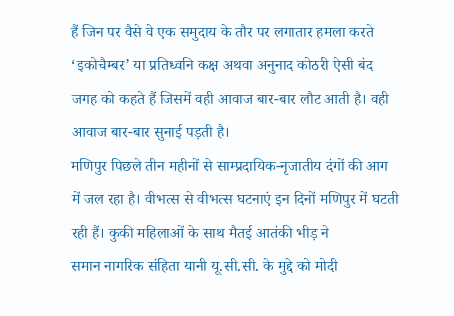हैं जिन पर वैसे वे एक समुदाय के तौर पर लगातार हमला करते
‘इकोचैम्बर’ या प्रतिध्वनि कक्ष अथवा अनुनाद कोठरी ऐसी बंद जगह को कहते हैं जिसमें वही आवाज बार-बार लौट आती है। वही आवाज बार-बार सुनाई पड़ती है।
मणिपुर पिछले तीन महीनों से साम्प्रदायिक-नृजातीय दंगों की आग में जल रहा है। वीभत्स से वीभत्स घटनाएं इन दिनों मणिपुर में घटती रही हैं। कुकी महिलाओं के साथ मैतई आतंकी भीड़ ने
समान नागरिक संहिता यानी यू.सी.सी. के मुद्दे को मोदी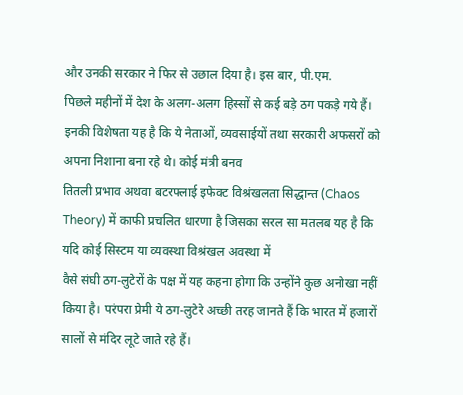और उनकी सरकार ने फिर से उछाल दिया है। इस बार, पी.एम.
पिछले महीनों में देश के अलग-अलग हिस्सों से कई बड़े ठग पकड़े गये हैं। इनकी विशेषता यह है कि ये नेताओं, व्यवसाईयों तथा सरकारी अफसरों को अपना निशाना बना रहे थे। कोई मंत्री बनव
तितली प्रभाव अथवा बटरफ्लाई इफेक्ट विश्रंखलता सिद्धान्त (Chaos Theory) में काफी प्रचलित धारणा है जिसका सरल सा मतलब यह है कि यदि कोई सिस्टम या व्यवस्था विश्रंखल अवस्था में
वैसे संघी ठग-लुटेरों के पक्ष में यह कहना होगा कि उन्होंने कुछ अनोखा नहीं किया है। परंपरा प्रेमी ये ठग-लुटेरे अच्छी तरह जानते हैं कि भारत में हजारों सालों से मंदिर लूटे जाते रहे हैं।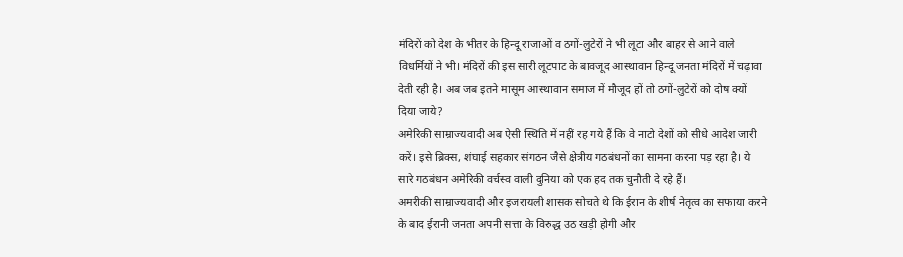मंदिरों को देश के भीतर के हिन्दू राजाओं व ठगों-लुटेरों ने भी लूटा और बाहर से आने वाले विधर्मियों ने भी। मंदिरों की इस सारी लूटपाट के बावजूद आस्थावान हिन्दू जनता मंदिरों में चढ़ावा देती रही है। अब जब इतने मासूम आस्थावान समाज में मौजूद हों तो ठगों-लुटेरों को दोष क्यों दिया जाये?
अमेरिकी साम्राज्यवादी अब ऐसी स्थिति में नहीं रह गये हैं कि वे नाटो देशों को सीधे आदेश जारी करें। इसे ब्रिक्स, शंघाई सहकार संगठन जैसे क्षेत्रीय गठबंधनों का सामना करना पड़ रहा है। ये सारे गठबंधन अमेरिकी वर्चस्व वाली दुनिया को एक हद तक चुनौती दे रहे हैं।
अमरीकी साम्राज्यवादी और इजरायली शासक सोचते थे कि ईरान के शीर्ष नेतृत्व का सफाया करने के बाद ईरानी जनता अपनी सत्ता के विरुद्ध उठ खड़ी होगी और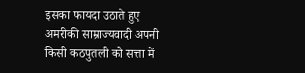इसका फायदा उठाते हुए अमरीकी साम्राज्यवादी अपनी किसी कठपुतली को सत्ता में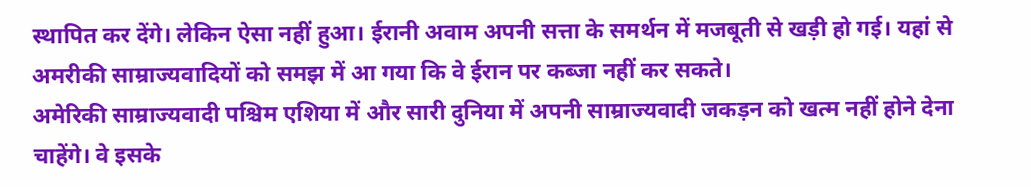स्थापित कर देंगे। लेकिन ऐसा नहीं हुआ। ईरानी अवाम अपनी सत्ता के समर्थन में मजबूती से खड़ी हो गई। यहां से अमरीकी साम्राज्यवादियों को समझ में आ गया कि वे ईरान पर कब्जा नहीं कर सकते।
अमेरिकी साम्राज्यवादी पश्चिम एशिया में और सारी दुनिया में अपनी साम्राज्यवादी जकड़न को खत्म नहीं होने देना चाहेंगे। वे इसके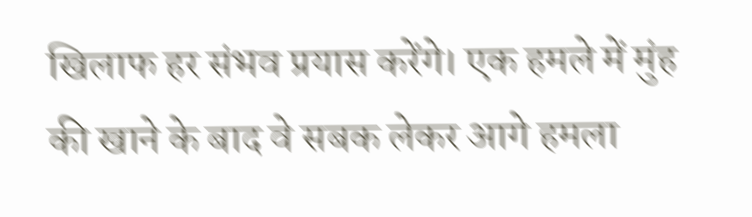खिलाफ हर संभव प्रयास करेंगे। एक हमले में मुंह की खाने के बाद वे सबक लेकर आगे हमला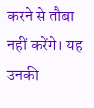करने से तौबा नहीं करेंगे। यह उनकी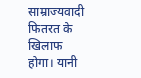साम्राज्यवादी फितरत के खिलाफ होगा। यानी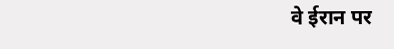वे ईरान पर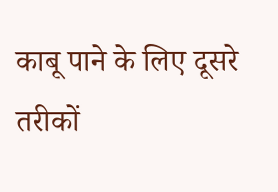काबू पाने के लिए दूसरे तरीकों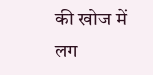की खोज में लग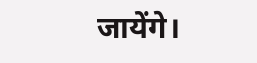जायेंगे।